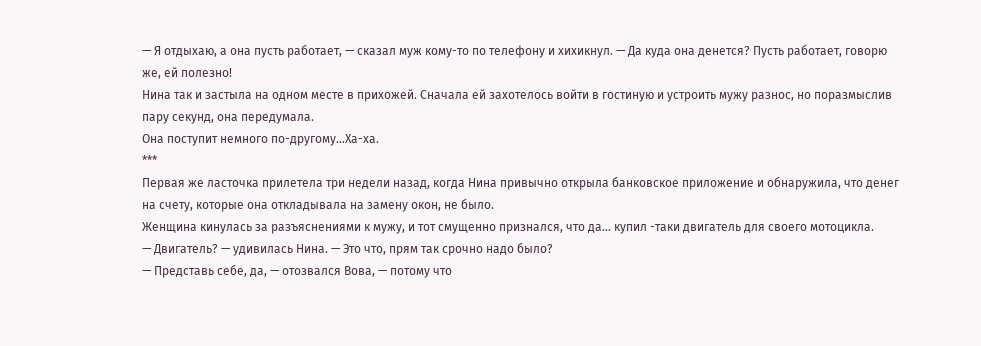— Я отдыхаю, а она пусть работает, — сказал муж кому-то по телефону и хихикнул. — Да куда она денется? Пусть работает, говорю же, ей полезно!
Нина так и застыла на одном месте в прихожей. Сначала ей захотелось войти в гостиную и устроить мужу разнос, но поразмыслив пару секунд, она передумала.
Она поступит немного по-другому…Ха-ха.
***
Первая же ласточка прилетела три недели назад, когда Нина привычно открыла банковское приложение и обнаружила, что денег на счету, которые она откладывала на замену окон, не было.
Женщина кинулась за разъяснениями к мужу, и тот смущенно признался, что да… купил -таки двигатель для своего мотоцикла.
— Двигатель? — удивилась Нина. — Это что, прям так срочно надо было?
— Представь себе, да, — отозвался Вова, — потому что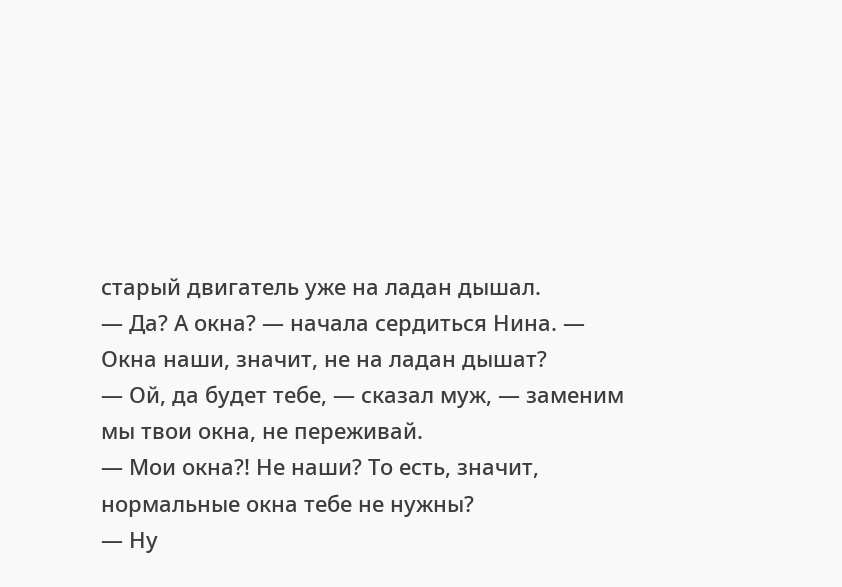старый двигатель уже на ладан дышал.
— Да? А окна? — начала сердиться Нина. — Окна наши, значит, не на ладан дышат?
— Ой, да будет тебе, — сказал муж, — заменим мы твои окна, не переживай.
— Мои окна?! Не наши? То есть, значит, нормальные окна тебе не нужны?
— Ну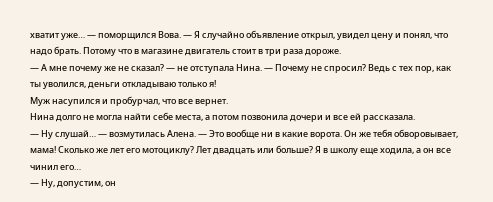хватит уже… — поморщился Вова. — Я случайно объявление открыл, увидел цену и понял, что надо брать. Потому что в магазине двигатель стоит в три раза дороже.
— А мне почему же не сказал? — не отступала Нина. — Почему не спросил? Ведь с тех пор, как ты уволился, деньги откладываю только я!
Муж насупился и пробурчал, что все вернет.
Нина долго не могла найти себе места, а потом позвонила дочери и все ей рассказала.
— Ну слушай… — возмутилась Алена. — Это вообще ни в какие ворота. Он же тебя обворовывает, мама! Сколько же лет его мотоциклу? Лет двадцать или больше? Я в школу еще ходила, а он все чинил его…
— Ну, допустим, он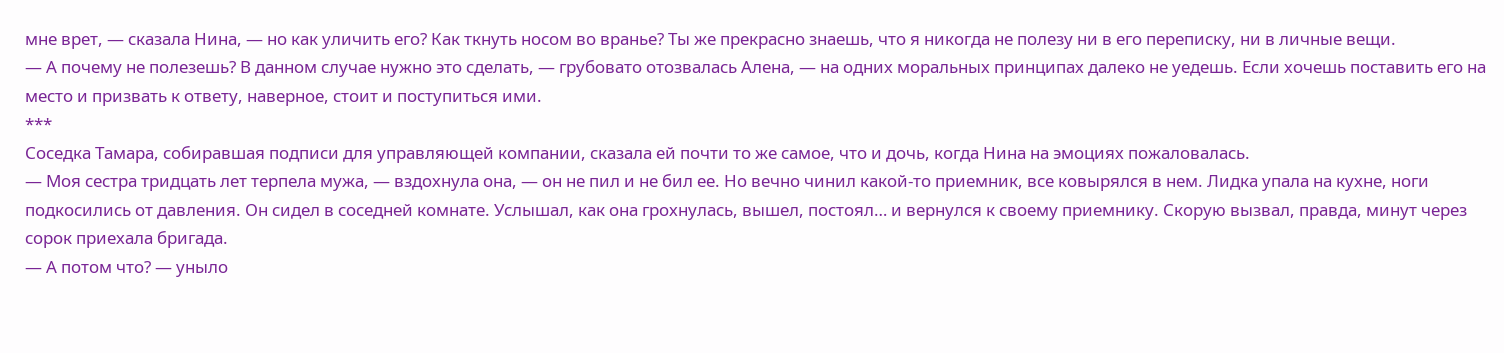мне врет, — сказала Нина, — но как уличить его? Как ткнуть носом во вранье? Ты же прекрасно знаешь, что я никогда не полезу ни в его переписку, ни в личные вещи.
— А почему не полезешь? В данном случае нужно это сделать, — грубовато отозвалась Алена, — на одних моральных принципах далеко не уедешь. Если хочешь поставить его на место и призвать к ответу, наверное, стоит и поступиться ими.
***
Соседка Тамара, собиравшая подписи для управляющей компании, сказала ей почти то же самое, что и дочь, когда Нина на эмоциях пожаловалась.
— Моя сестра тридцать лет терпела мужа, — вздохнула она, — он не пил и не бил ее. Но вечно чинил какой-то приемник, все ковырялся в нем. Лидка упала на кухне, ноги подкосились от давления. Он сидел в соседней комнате. Услышал, как она грохнулась, вышел, постоял… и вернулся к своему приемнику. Скорую вызвал, правда, минут через сорок приехала бригада.
— А потом что? — уныло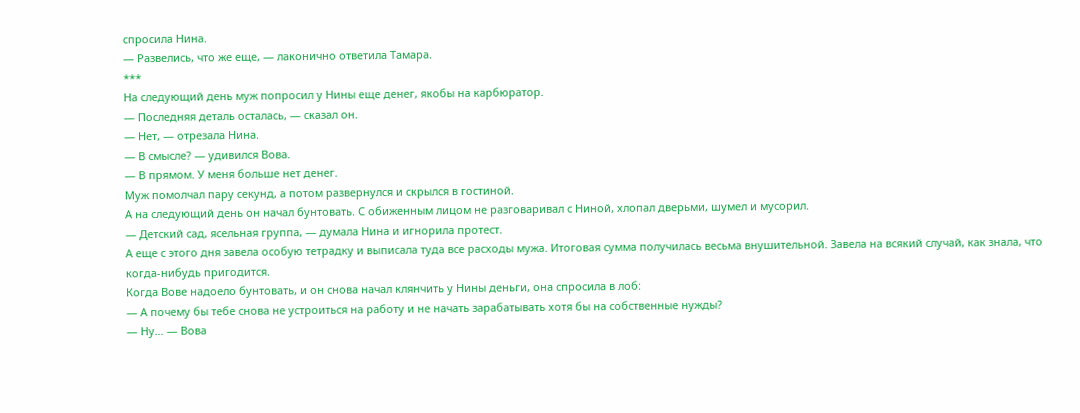спросила Нина.
— Развелись, что же еще, — лаконично ответила Тамара.
***
На следующий день муж попросил у Нины еще денег, якобы на карбюратор.
— Последняя деталь осталась, — сказал он.
— Нет, — отрезала Нина.
— В смысле? — удивился Вова.
— В прямом. У меня больше нет денег.
Муж помолчал пару секунд, а потом развернулся и скрылся в гостиной.
А на следующий день он начал бунтовать. С обиженным лицом не разговаривал с Ниной, хлопал дверьми, шумел и мусорил.
— Детский сад, ясельная группа, — думала Нина и игнорила протест.
А еще с этого дня завела особую тетрадку и выписала туда все расходы мужа. Итоговая сумма получилась весьма внушительной. Завела на всякий случай, как знала, что когда-нибудь пригодится.
Когда Вове надоело бунтовать, и он снова начал клянчить у Нины деньги, она спросила в лоб:
— А почему бы тебе снова не устроиться на работу и не начать зарабатывать хотя бы на собственные нужды?
— Ну… — Вова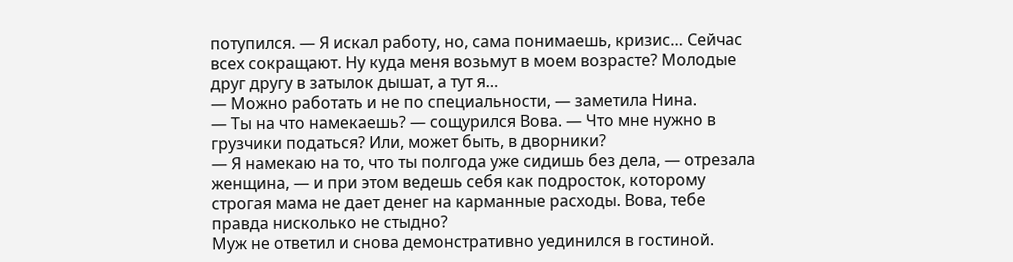потупился. — Я искал работу, но, сама понимаешь, кризис… Сейчас всех сокращают. Ну куда меня возьмут в моем возрасте? Молодые друг другу в затылок дышат, а тут я…
— Можно работать и не по специальности, — заметила Нина.
— Ты на что намекаешь? — сощурился Вова. — Что мне нужно в грузчики податься? Или, может быть, в дворники?
— Я намекаю на то, что ты полгода уже сидишь без дела, — отрезала женщина, — и при этом ведешь себя как подросток, которому строгая мама не дает денег на карманные расходы. Вова, тебе правда нисколько не стыдно?
Муж не ответил и снова демонстративно уединился в гостиной.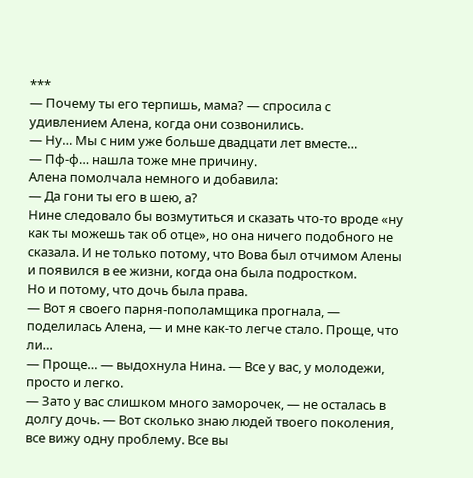***
— Почему ты его терпишь, мама? — спросила с удивлением Алена, когда они созвонились.
— Ну… Мы с ним уже больше двадцати лет вместе…
— Пф-ф… нашла тоже мне причину.
Алена помолчала немного и добавила:
— Да гони ты его в шею, а?
Нине следовало бы возмутиться и сказать что-то вроде «ну как ты можешь так об отце», но она ничего подобного не сказала. И не только потому, что Вова был отчимом Алены и появился в ее жизни, когда она была подростком.
Но и потому, что дочь была права.
— Вот я своего парня-пополамщика прогнала, — поделилась Алена, — и мне как-то легче стало. Проще, что ли…
— Проще… — выдохнула Нина. — Все у вас, у молодежи, просто и легко.
— Зато у вас слишком много заморочек, — не осталась в долгу дочь. — Вот сколько знаю людей твоего поколения, все вижу одну проблему. Все вы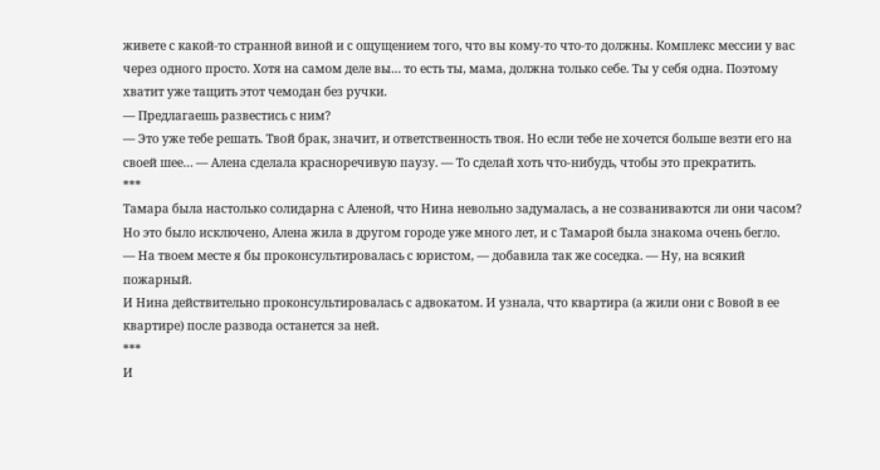живете с какой-то странной виной и с ощущением того, что вы кому-то что-то должны. Комплекс мессии у вас через одного просто. Хотя на самом деле вы… то есть ты, мама, должна только себе. Ты у себя одна. Поэтому хватит уже тащить этот чемодан без ручки.
— Предлагаешь развестись с ним?
— Это уже тебе решать. Твой брак, значит, и ответственность твоя. Но если тебе не хочется больше везти его на своей шее… — Алена сделала красноречивую паузу. — То сделай хоть что-нибудь, чтобы это прекратить.
***
Тамара была настолько солидарна с Аленой, что Нина невольно задумалась, а не созваниваются ли они часом? Но это было исключено, Алена жила в другом городе уже много лет, и с Тамарой была знакома очень бегло.
— На твоем месте я бы проконсультировалась с юристом, — добавила так же соседка. — Ну, на всякий пожарный.
И Нина действительно проконсультировалась с адвокатом. И узнала, что квартира (а жили они с Вовой в ее квартире) после развода останется за ней.
***
И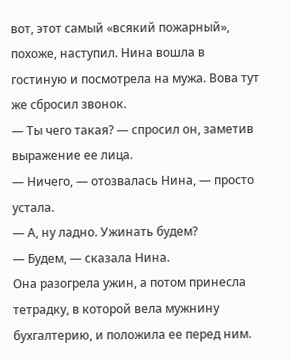вот, этот самый «всякий пожарный», похоже, наступил. Нина вошла в гостиную и посмотрела на мужа. Вова тут же сбросил звонок.
— Ты чего такая? — спросил он, заметив выражение ее лица.
— Ничего, — отозвалась Нина, — просто устала.
— А, ну ладно. Ужинать будем?
— Будем, — сказала Нина.
Она разогрела ужин, а потом принесла тетрадку, в которой вела мужнину бухгалтерию, и положила ее перед ним.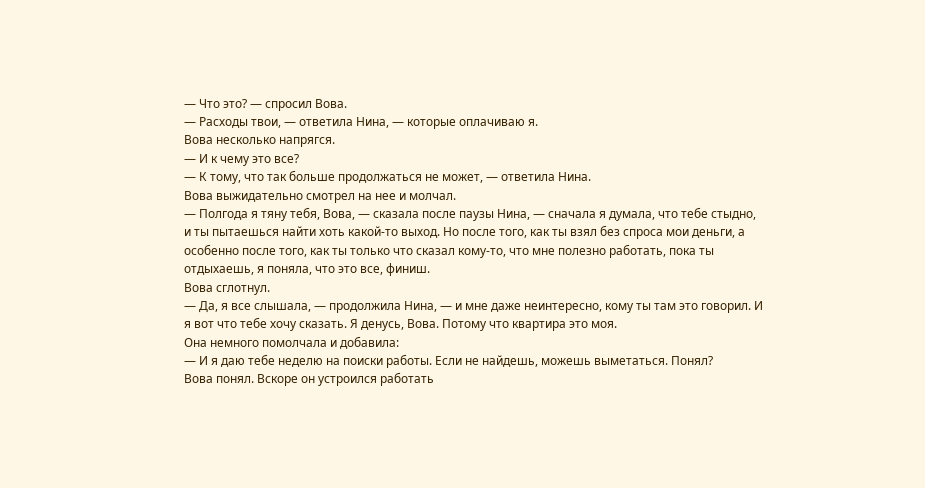— Что это? — спросил Вова.
— Расходы твои, — ответила Нина, — которые оплачиваю я.
Вова несколько напрягся.
— И к чему это все?
— К тому, что так больше продолжаться не может, — ответила Нина.
Вова выжидательно смотрел на нее и молчал.
— Полгода я тяну тебя, Вова, — сказала после паузы Нина, — сначала я думала, что тебе стыдно, и ты пытаешься найти хоть какой-то выход. Но после того, как ты взял без спроса мои деньги, а особенно после того, как ты только что сказал кому-то, что мне полезно работать, пока ты отдыхаешь, я поняла, что это все, финиш.
Вова сглотнул.
— Да, я все слышала, — продолжила Нина, — и мне даже неинтересно, кому ты там это говорил. И я вот что тебе хочу сказать. Я денусь, Вова. Потому что квартира это моя.
Она немного помолчала и добавила:
— И я даю тебе неделю на поиски работы. Если не найдешь, можешь выметаться. Понял?
Вова понял. Вскоре он устроился работать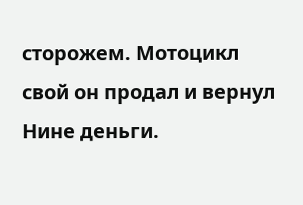сторожем. Мотоцикл свой он продал и вернул Нине деньги.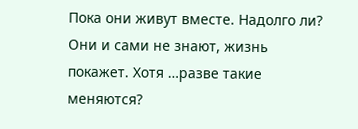Пока они живут вместе. Надолго ли? Они и сами не знают, жизнь покажет. Хотя …разве такие меняются?